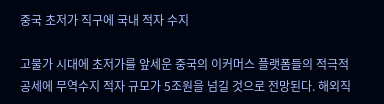중국 초저가 직구에 국내 적자 수지

고물가 시대에 초저가를 앞세운 중국의 이커머스 플랫폼들의 적극적 공세에 무역수지 적자 규모가 5조원을 넘길 것으로 전망된다. 해외직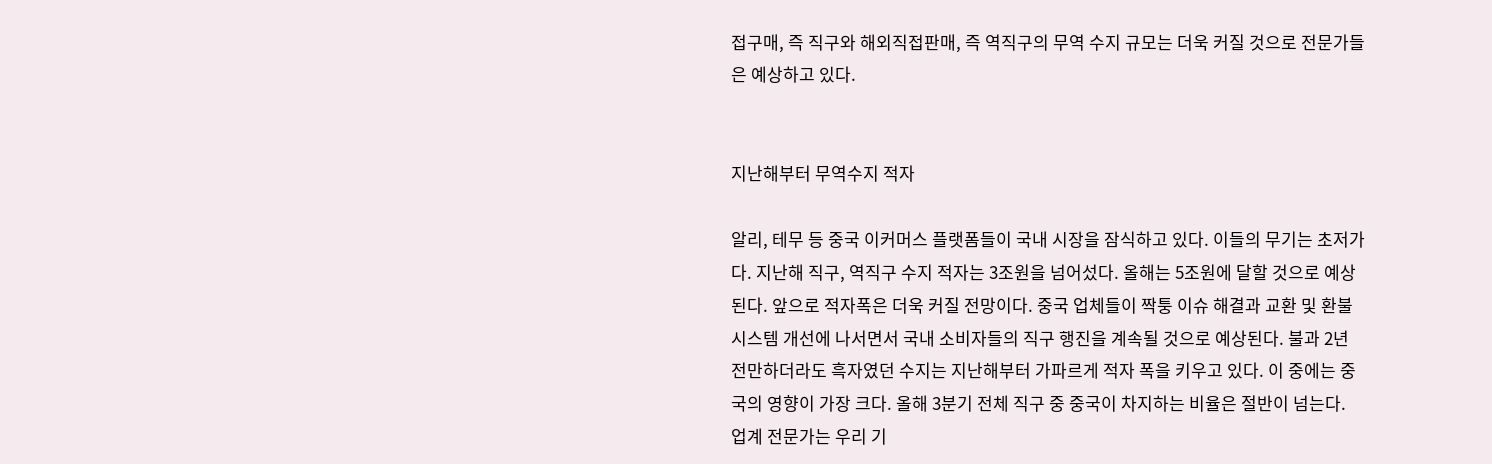접구매, 즉 직구와 해외직접판매, 즉 역직구의 무역 수지 규모는 더욱 커질 것으로 전문가들은 예상하고 있다.


지난해부터 무역수지 적자

알리, 테무 등 중국 이커머스 플랫폼들이 국내 시장을 잠식하고 있다. 이들의 무기는 초저가다. 지난해 직구, 역직구 수지 적자는 3조원을 넘어섰다. 올해는 5조원에 달할 것으로 예상된다. 앞으로 적자폭은 더욱 커질 전망이다. 중국 업체들이 짝퉁 이슈 해결과 교환 및 환불 시스템 개선에 나서면서 국내 소비자들의 직구 행진을 계속될 것으로 예상된다. 불과 2년 전만하더라도 흑자였던 수지는 지난해부터 가파르게 적자 폭을 키우고 있다. 이 중에는 중국의 영향이 가장 크다. 올해 3분기 전체 직구 중 중국이 차지하는 비율은 절반이 넘는다. 업계 전문가는 우리 기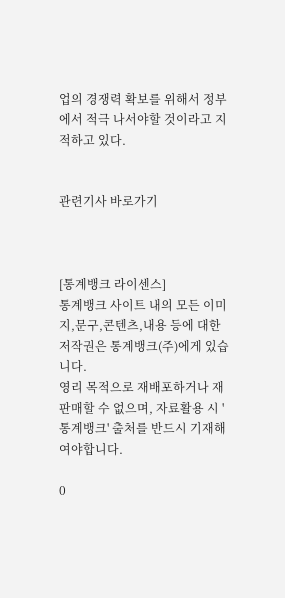업의 경쟁력 확보를 위해서 정부에서 적극 나서야할 것이라고 지적하고 있다.


관련기사 바로가기



[통계뱅크 라이센스]
통계뱅크 사이트 내의 모든 이미지,문구,콘텐츠,내용 등에 대한 저작권은 통계뱅크(주)에게 있습니다.
영리 목적으로 재배포하거나 재판매할 수 없으며, 자료활용 시 '통계뱅크' 출처를 반드시 기재해여야합니다.

0